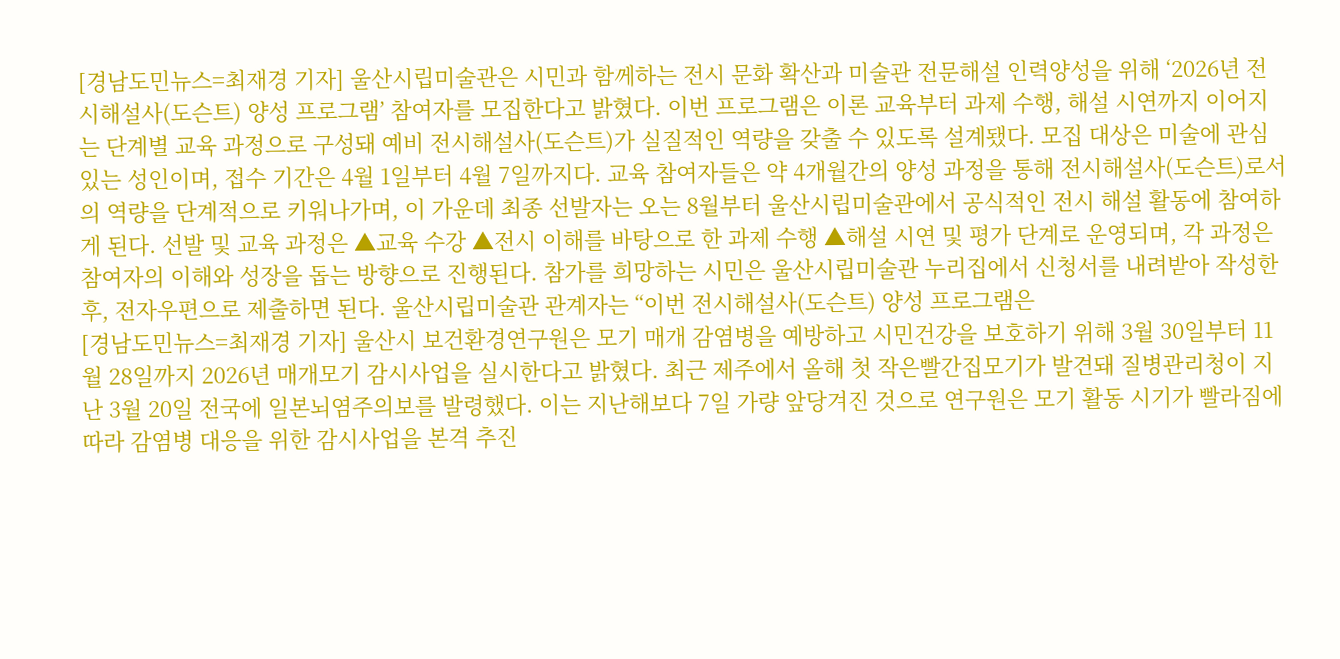[경남도민뉴스=최재경 기자] 울산시립미술관은 시민과 함께하는 전시 문화 확산과 미술관 전문해설 인력양성을 위해 ‘2026년 전시해설사(도슨트) 양성 프로그램’ 참여자를 모집한다고 밝혔다. 이번 프로그램은 이론 교육부터 과제 수행, 해설 시연까지 이어지는 단계별 교육 과정으로 구성돼 예비 전시해설사(도슨트)가 실질적인 역량을 갖출 수 있도록 설계됐다. 모집 대상은 미술에 관심 있는 성인이며, 접수 기간은 4월 1일부터 4월 7일까지다. 교육 참여자들은 약 4개월간의 양성 과정을 통해 전시해설사(도슨트)로서의 역량을 단계적으로 키워나가며, 이 가운데 최종 선발자는 오는 8월부터 울산시립미술관에서 공식적인 전시 해설 활동에 참여하게 된다. 선발 및 교육 과정은 ▲교육 수강 ▲전시 이해를 바탕으로 한 과제 수행 ▲해설 시연 및 평가 단계로 운영되며, 각 과정은 참여자의 이해와 성장을 돕는 방향으로 진행된다. 참가를 희망하는 시민은 울산시립미술관 누리집에서 신청서를 내려받아 작성한 후, 전자우편으로 제출하면 된다. 울산시립미술관 관계자는 “이번 전시해설사(도슨트) 양성 프로그램은
[경남도민뉴스=최재경 기자] 울산시 보건환경연구원은 모기 매개 감염병을 예방하고 시민건강을 보호하기 위해 3월 30일부터 11월 28일까지 2026년 매개모기 감시사업을 실시한다고 밝혔다. 최근 제주에서 올해 첫 작은빨간집모기가 발견돼 질병관리청이 지난 3월 20일 전국에 일본뇌염주의보를 발령했다. 이는 지난해보다 7일 가량 앞당겨진 것으로 연구원은 모기 활동 시기가 빨라짐에 따라 감염병 대응을 위한 감시사업을 본격 추진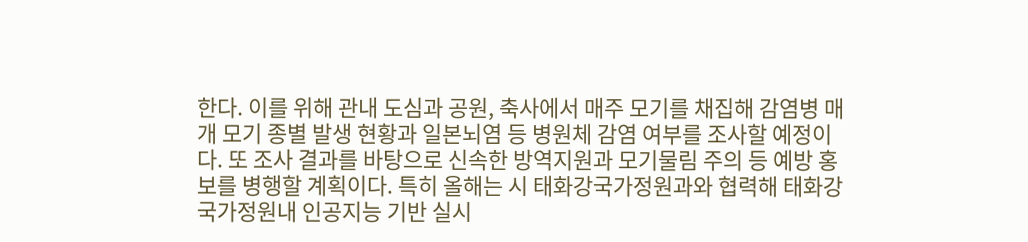한다. 이를 위해 관내 도심과 공원, 축사에서 매주 모기를 채집해 감염병 매개 모기 종별 발생 현황과 일본뇌염 등 병원체 감염 여부를 조사할 예정이다. 또 조사 결과를 바탕으로 신속한 방역지원과 모기물림 주의 등 예방 홍보를 병행할 계획이다. 특히 올해는 시 태화강국가정원과와 협력해 태화강 국가정원내 인공지능 기반 실시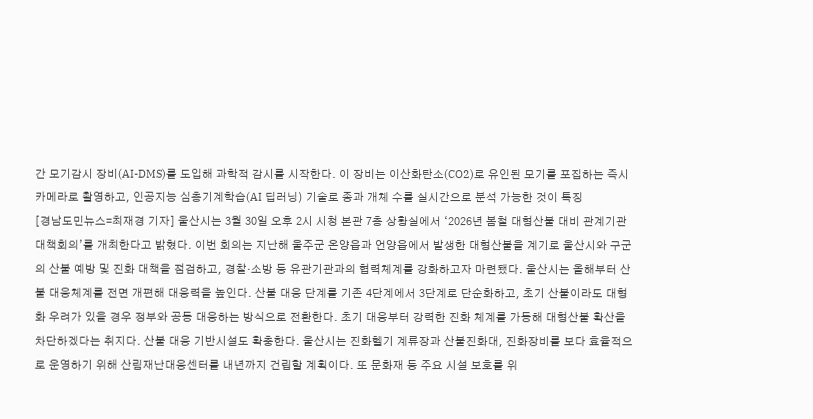간 모기감시 장비(AI-DMS)를 도입해 과학적 감시를 시작한다. 이 장비는 이산화탄소(CO2)로 유인된 모기를 포집하는 즉시 카메라로 촬영하고, 인공지능 심층기계학습(AI 딥러닝) 기술로 종과 개체 수를 실시간으로 분석 가능한 것이 특징
[경남도민뉴스=최재경 기자] 울산시는 3월 30일 오후 2시 시청 본관 7층 상황실에서 ‘2026년 봄철 대형산불 대비 관계기관 대책회의’를 개최한다고 밝혔다. 이번 회의는 지난해 울주군 온양읍과 언양읍에서 발생한 대형산불을 계기로 울산시와 구군의 산불 예방 및 진화 대책을 점검하고, 경찰·소방 등 유관기관과의 협력체계를 강화하고자 마련됐다. 울산시는 올해부터 산불 대응체계를 전면 개편해 대응력을 높인다. 산불 대응 단계를 기존 4단계에서 3단계로 단순화하고, 초기 산불이라도 대형화 우려가 있을 경우 정부와 공동 대응하는 방식으로 전환한다. 초기 대응부터 강력한 진화 체계를 가동해 대형산불 확산을 차단하겠다는 취지다. 산불 대응 기반시설도 확충한다. 울산시는 진화헬기 계류장과 산불진화대, 진화장비를 보다 효율적으로 운영하기 위해 산림재난대응센터를 내년까지 건립할 계획이다. 또 문화재 등 주요 시설 보호를 위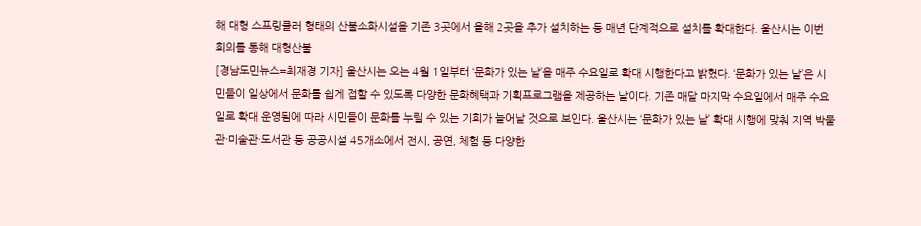해 대형 스프링클러 형태의 산불소화시설을 기존 3곳에서 올해 2곳을 추가 설치하는 등 매년 단계적으로 설치를 확대한다. 울산시는 이번 회의를 통해 대형산불
[경남도민뉴스=최재경 기자] 울산시는 오는 4월 1일부터 ‘문화가 있는 날’을 매주 수요일로 확대 시행한다고 밝혔다. ‘문화가 있는 날’은 시민들이 일상에서 문화를 쉽게 접할 수 있도록 다양한 문화혜택과 기획프로그램을 제공하는 날이다. 기존 매달 마지막 수요일에서 매주 수요일로 확대 운영됨에 따라 시민들이 문화를 누릴 수 있는 기회가 늘어날 것으로 보인다. 울산시는 ‘문화가 있는 날’ 확대 시행에 맞춰 지역 박물관·미술관·도서관 등 공공시설 45개소에서 전시, 공연, 체험 등 다양한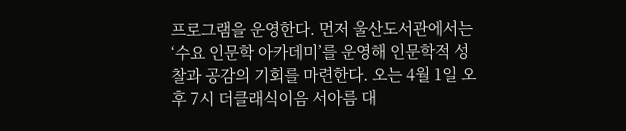프로그램을 운영한다. 먼저 울산도서관에서는 ‘수요 인문학 아카데미’를 운영해 인문학적 성찰과 공감의 기회를 마련한다. 오는 4월 1일 오후 7시 더클래식이음 서아름 대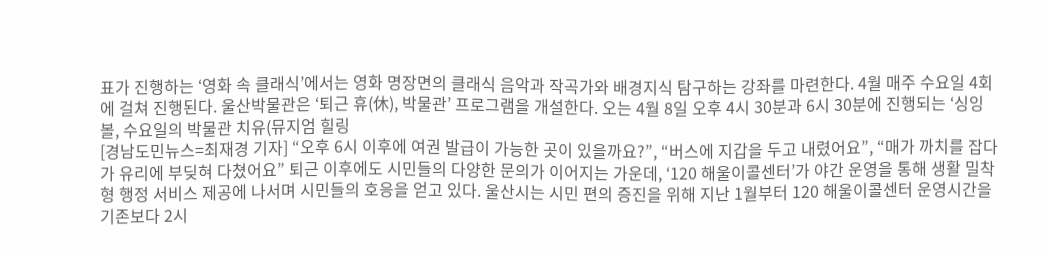표가 진행하는 ‘영화 속 클래식’에서는 영화 명장면의 클래식 음악과 작곡가와 배경지식 탐구하는 강좌를 마련한다. 4월 매주 수요일 4회에 걸쳐 진행된다. 울산박물관은 ‘퇴근 휴(休), 박물관’ 프로그램을 개설한다. 오는 4월 8일 오후 4시 30분과 6시 30분에 진행되는 ‘싱잉볼, 수요일의 박물관 치유(뮤지엄 힐링
[경남도민뉴스=최재경 기자] “오후 6시 이후에 여권 발급이 가능한 곳이 있을까요?”, “버스에 지갑을 두고 내렸어요”, “매가 까치를 잡다가 유리에 부딪혀 다쳤어요” 퇴근 이후에도 시민들의 다양한 문의가 이어지는 가운데, ‘120 해울이콜센터’가 야간 운영을 통해 생활 밀착형 행정 서비스 제공에 나서며 시민들의 호응을 얻고 있다. 울산시는 시민 편의 증진을 위해 지난 1월부터 120 해울이콜센터 운영시간을 기존보다 2시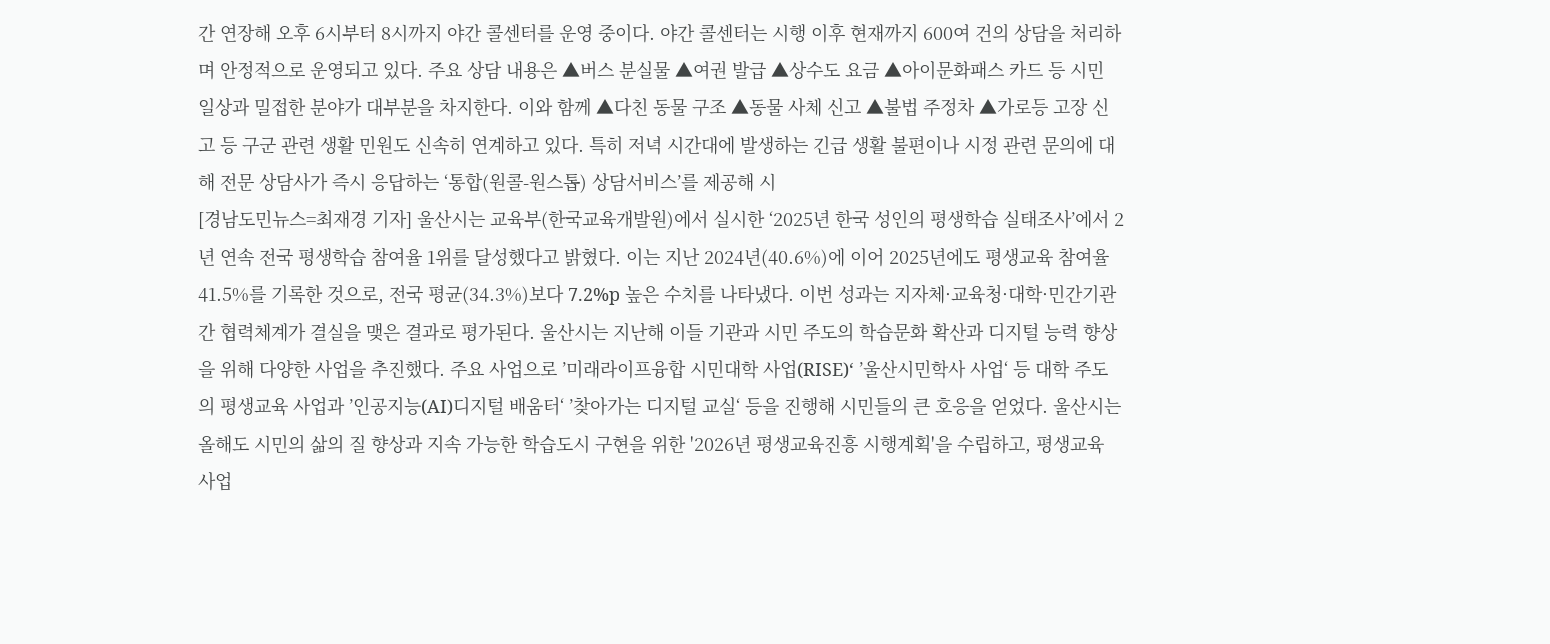간 연장해 오후 6시부터 8시까지 야간 콜센터를 운영 중이다. 야간 콜센터는 시행 이후 현재까지 600여 건의 상담을 처리하며 안정적으로 운영되고 있다. 주요 상담 내용은 ▲버스 분실물 ▲여권 발급 ▲상수도 요금 ▲아이문화패스 카드 등 시민 일상과 밀접한 분야가 대부분을 차지한다. 이와 함께 ▲다친 동물 구조 ▲동물 사체 신고 ▲불법 주정차 ▲가로등 고장 신고 등 구군 관련 생활 민원도 신속히 연계하고 있다. 특히 저녁 시간대에 발생하는 긴급 생활 불편이나 시정 관련 문의에 대해 전문 상담사가 즉시 응답하는 ‘통합(원콜-원스톱) 상담서비스’를 제공해 시
[경남도민뉴스=최재경 기자] 울산시는 교육부(한국교육개발원)에서 실시한 ‘2025년 한국 성인의 평생학습 실태조사’에서 2년 연속 전국 평생학습 참여율 1위를 달성했다고 밝혔다. 이는 지난 2024년(40.6%)에 이어 2025년에도 평생교육 참여율 41.5%를 기록한 것으로, 전국 평균(34.3%)보다 7.2%p 높은 수치를 나타냈다. 이번 성과는 지자체·교육청·대학·민간기관 간 협력체계가 결실을 맺은 결과로 평가된다. 울산시는 지난해 이들 기관과 시민 주도의 학습문화 확산과 디지털 능력 향상을 위해 다양한 사업을 추진했다. 주요 사업으로 ’미래라이프융합 시민대학 사업(RISE)‘ ’울산시민학사 사업‘ 등 대학 주도의 평생교육 사업과 ’인공지능(AI)디지털 배움터‘ ’찾아가는 디지털 교실‘ 등을 진행해 시민들의 큰 호응을 얻었다. 울산시는 올해도 시민의 삶의 질 향상과 지속 가능한 학습도시 구현을 위한 '2026년 평생교육진흥 시행계획'을 수립하고, 평생교육 사업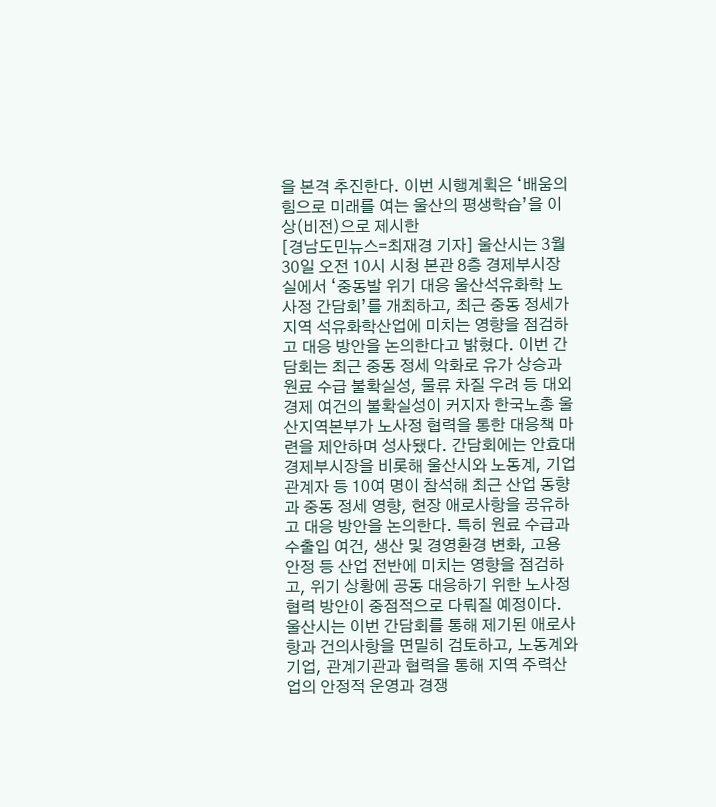을 본격 추진한다. 이번 시행계획은 ‘배움의 힘으로 미래를 여는 울산의 평생학습’을 이상(비전)으로 제시한
[경남도민뉴스=최재경 기자] 울산시는 3월 30일 오전 10시 시청 본관 8층 경제부시장실에서 ‘중동발 위기 대응 울산석유화학 노사정 간담회’를 개최하고, 최근 중동 정세가 지역 석유화학산업에 미치는 영향을 점검하고 대응 방안을 논의한다고 밝혔다. 이번 간담회는 최근 중동 정세 악화로 유가 상승과 원료 수급 불확실성, 물류 차질 우려 등 대외 경제 여건의 불확실성이 커지자 한국노총 울산지역본부가 노사정 협력을 통한 대응책 마련을 제안하며 성사됐다. 간담회에는 안효대 경제부시장을 비롯해 울산시와 노동계, 기업 관계자 등 10여 명이 참석해 최근 산업 동향과 중동 정세 영향, 현장 애로사항을 공유하고 대응 방안을 논의한다. 특히 원료 수급과 수출입 여건, 생산 및 경영환경 변화, 고용 안정 등 산업 전반에 미치는 영향을 점검하고, 위기 상황에 공동 대응하기 위한 노사정 협력 방안이 중점적으로 다뤄질 예정이다. 울산시는 이번 간담회를 통해 제기된 애로사항과 건의사항을 면밀히 검토하고, 노동계와 기업, 관계기관과 협력을 통해 지역 주력산업의 안정적 운영과 경쟁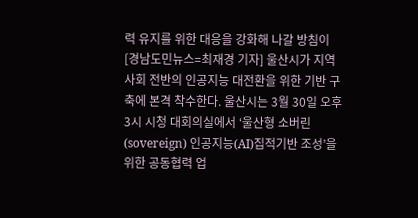력 유지를 위한 대응을 강화해 나갈 방침이
[경남도민뉴스=최재경 기자] 울산시가 지역 사회 전반의 인공지능 대전환을 위한 기반 구축에 본격 착수한다. 울산시는 3월 30일 오후 3시 시청 대회의실에서 ‘울산형 소버린(sovereign) 인공지능(AI)집적기반 조성’을 위한 공동협력 업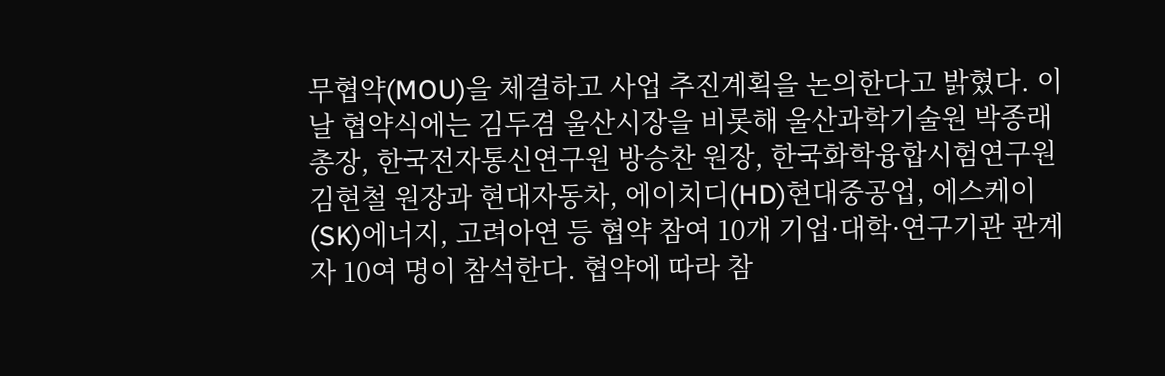무협약(MOU)을 체결하고 사업 추진계획을 논의한다고 밝혔다. 이날 협약식에는 김두겸 울산시장을 비롯해 울산과학기술원 박종래 총장, 한국전자통신연구원 방승찬 원장, 한국화학융합시험연구원 김현철 원장과 현대자동차, 에이치디(HD)현대중공업, 에스케이(SK)에너지, 고려아연 등 협약 참여 10개 기업·대학·연구기관 관계자 10여 명이 참석한다. 협약에 따라 참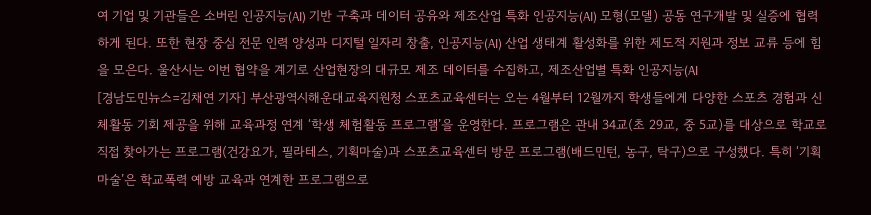여 기업 및 기관들은 소버린 인공지능(AI) 기반 구축과 데이터 공유와 제조산업 특화 인공지능(AI) 모형(모델) 공동 연구개발 및 실증에 협력하게 된다. 또한 현장 중심 전문 인력 양성과 디지털 일자리 창출, 인공지능(AI) 산업 생태계 활성화를 위한 제도적 지원과 정보 교류 등에 힘을 모은다. 울산시는 이번 협약을 계기로 산업현장의 대규모 제조 데이터를 수집하고, 제조산업별 특화 인공지능(AI
[경남도민뉴스=김채연 기자] 부산광역시해운대교육지원청 스포츠교육센터는 오는 4월부터 12월까지 학생들에게 다양한 스포츠 경험과 신체활동 기회 제공을 위해 교육과정 연계 ‘학생 체험활동 프로그램’을 운영한다. 프로그램은 관내 34교(초 29교, 중 5교)를 대상으로 학교로 직접 찾아가는 프로그램(건강요가, 필라테스, 기획마술)과 스포츠교육센터 방문 프로그램(배드민턴, 농구, 탁구)으로 구성했다. 특히 ‘기획마술’은 학교폭력 예방 교육과 연계한 프로그램으로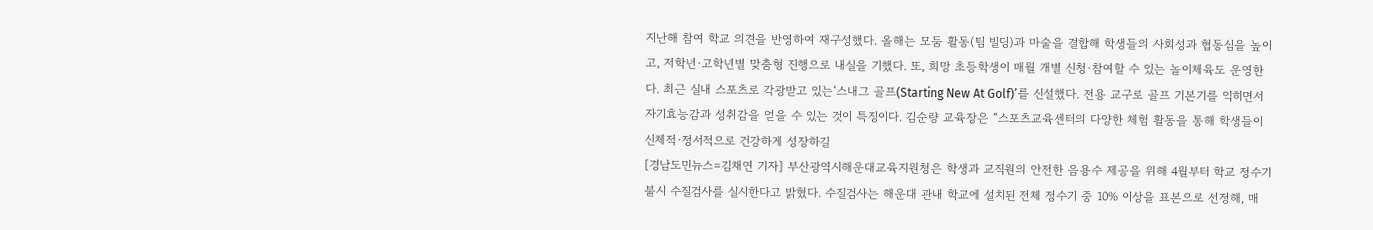지난해 참여 학교 의견을 반영하여 재구성했다. 올해는 모둠 활동(팀 빌딩)과 마술을 결합해 학생들의 사회성과 협동심을 높이고, 저학년·고학년별 맞춤형 진행으로 내실을 기했다. 또, 희망 초등학생이 매월 개별 신청·참여할 수 있는 놀이체육도 운영한다. 최근 실내 스포츠로 각광받고 있는‘스내그 골프(Starting New At Golf)’를 신설했다. 전용 교구로 골프 기본기를 익히면서 자기효능감과 성취감을 얻을 수 있는 것이 특징이다. 김순량 교육장은 “스포츠교육센터의 다양한 체험 활동을 통해 학생들이 신체적·정서적으로 건강하게 성장하길
[경남도민뉴스=김채연 기자] 부산광역시해운대교육지원청은 학생과 교직원의 안전한 음용수 제공을 위해 4월부터 학교 정수기 불시 수질검사를 실시한다고 밝혔다. 수질검사는 해운대 관내 학교에 설치된 전체 정수기 중 10% 이상을 표본으로 선정해, 매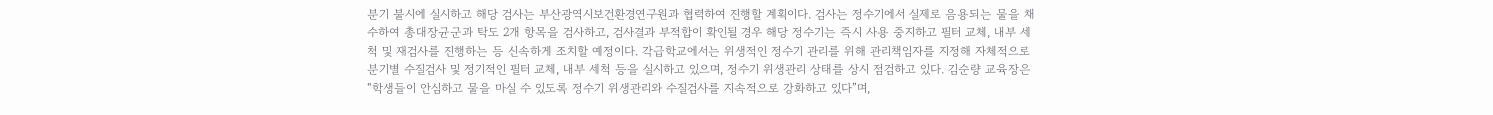분기 불시에 실시하고 해당 검사는 부산광역시보건환경연구원과 협력하여 진행할 계획이다. 검사는 정수기에서 실제로 음용되는 물을 채수하여 총대장균군과 탁도 2개 항목을 검사하고, 검사결과 부적합이 확인될 경우 해당 정수기는 즉시 사용 중지하고 필터 교체, 내부 세척 및 재검사를 진행하는 등 신속하게 조치할 예정이다. 각급학교에서는 위생적인 정수기 관리를 위해 관리책임자를 지정해 자체적으로 분기별 수질검사 및 정기적인 필터 교체, 내부 세척 등을 실시하고 있으며, 정수기 위생관리 상태를 상시 점검하고 있다. 김순량 교육장은 “학생들이 안심하고 물을 마실 수 있도록 정수기 위생관리와 수질검사를 지속적으로 강화하고 있다”며,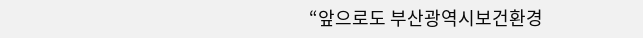“앞으로도 부산광역시보건환경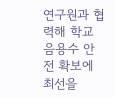연구원과 협력해 학교 음용수 안전 확보에 최선을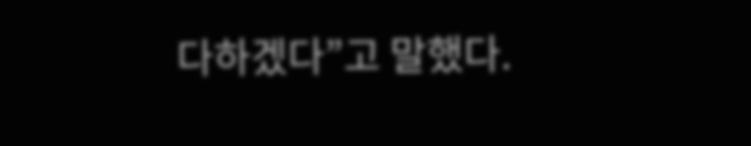다하겠다”고 말했다.